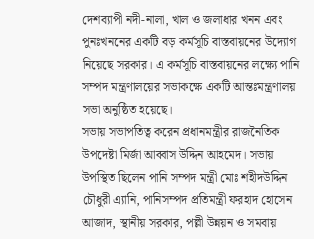দেশব্যাপী নদী-নালা, খাল ও জলাধার খনন এবং পুনঃখননের একটি বড় কর্মসূচি বাস্তবায়নের উদ্যোগ নিয়েছে সরকার। এ কর্মসূচি বাস্তবায়নের লক্ষ্যে পানি সম্পদ মন্ত্রণালয়ের সভাকক্ষে একটি আন্তঃমন্ত্রণালয় সভা অনুষ্ঠিত হয়েছে।
সভায় সভাপতিত্ব করেন প্রধানমন্ত্রীর রাজনৈতিক উপদেষ্টা মির্জা আব্বাস উদ্দিন আহমেদ। সভায় উপস্থিত ছিলেন পানি সম্পদ মন্ত্রী মোঃ শহীদউদ্দিন চৌধুরী এ্যানি, পানিসম্পদ প্রতিমন্ত্রী ফরহাদ হোসেন আজাদ, স্থানীয় সরকার, পল্লী উন্নয়ন ও সমবায়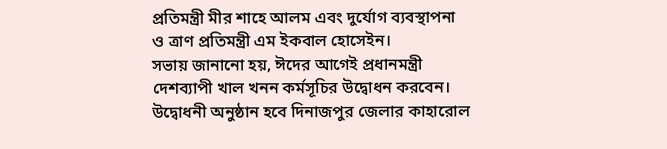প্রতিমন্ত্রী মীর শাহে আলম এবং দুর্যোগ ব্যবস্থাপনা ও ত্রাণ প্রতিমন্ত্রী এম ইকবাল হোসেইন।
সভায় জানানো হয়, ঈদের আগেই প্রধানমন্ত্রী দেশব্যাপী খাল খনন কর্মসূচির উদ্বোধন করবেন। উদ্বোধনী অনুষ্ঠান হবে দিনাজপুর জেলার কাহারোল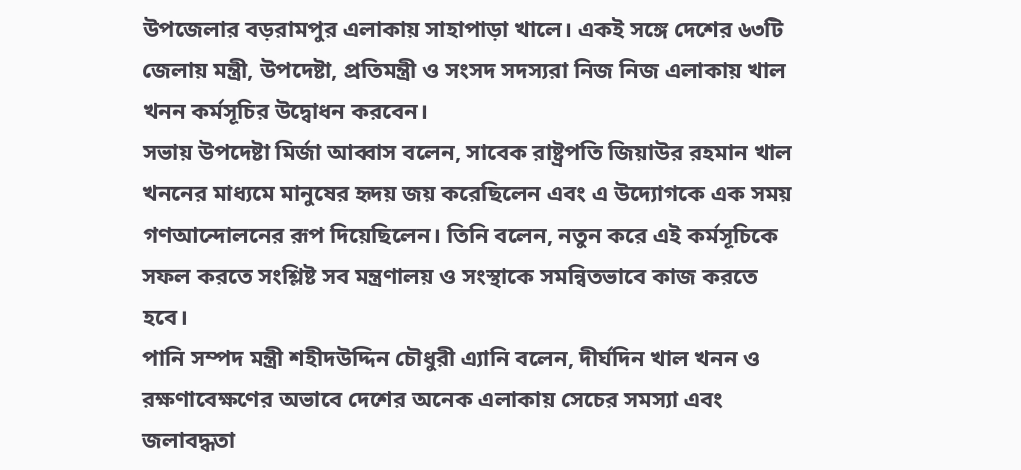উপজেলার বড়রামপুর এলাকায় সাহাপাড়া খালে। একই সঙ্গে দেশের ৬৩টি জেলায় মন্ত্রী, উপদেষ্টা, প্রতিমন্ত্রী ও সংসদ সদস্যরা নিজ নিজ এলাকায় খাল খনন কর্মসূচির উদ্বোধন করবেন।
সভায় উপদেষ্টা মির্জা আব্বাস বলেন, সাবেক রাষ্ট্রপতি জিয়াউর রহমান খাল খননের মাধ্যমে মানুষের হৃদয় জয় করেছিলেন এবং এ উদ্যোগকে এক সময় গণআন্দোলনের রূপ দিয়েছিলেন। তিনি বলেন, নতুন করে এই কর্মসূচিকে সফল করতে সংশ্লিষ্ট সব মন্ত্রণালয় ও সংস্থাকে সমন্বিতভাবে কাজ করতে হবে।
পানি সম্পদ মন্ত্রী শহীদউদ্দিন চৌধুরী এ্যানি বলেন, দীর্ঘদিন খাল খনন ও রক্ষণাবেক্ষণের অভাবে দেশের অনেক এলাকায় সেচের সমস্যা এবং জলাবদ্ধতা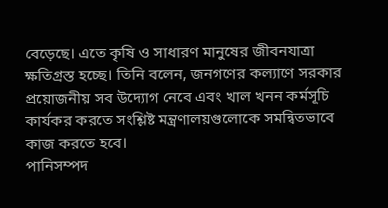বেড়েছে। এতে কৃষি ও সাধারণ মানুষের জীবনযাত্রা ক্ষতিগ্রস্ত হচ্ছে। তিনি বলেন, জনগণের কল্যাণে সরকার প্রয়োজনীয় সব উদ্যোগ নেবে এবং খাল খনন কর্মসূচি কার্যকর করতে সংশ্লিষ্ট মন্ত্রণালয়গুলোকে সমন্বিতভাবে কাজ করতে হবে।
পানিসম্পদ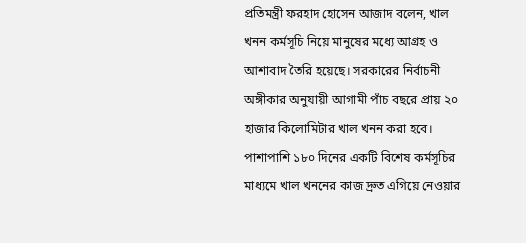প্রতিমন্ত্রী ফরহাদ হোসেন আজাদ বলেন, খাল খনন কর্মসূচি নিয়ে মানুষের মধ্যে আগ্রহ ও আশাবাদ তৈরি হয়েছে। সরকারের নির্বাচনী অঙ্গীকার অনুযায়ী আগামী পাঁচ বছরে প্রায় ২০ হাজার কিলোমিটার খাল খনন করা হবে। পাশাপাশি ১৮০ দিনের একটি বিশেষ কর্মসূচির মাধ্যমে খাল খননের কাজ দ্রুত এগিয়ে নেওয়ার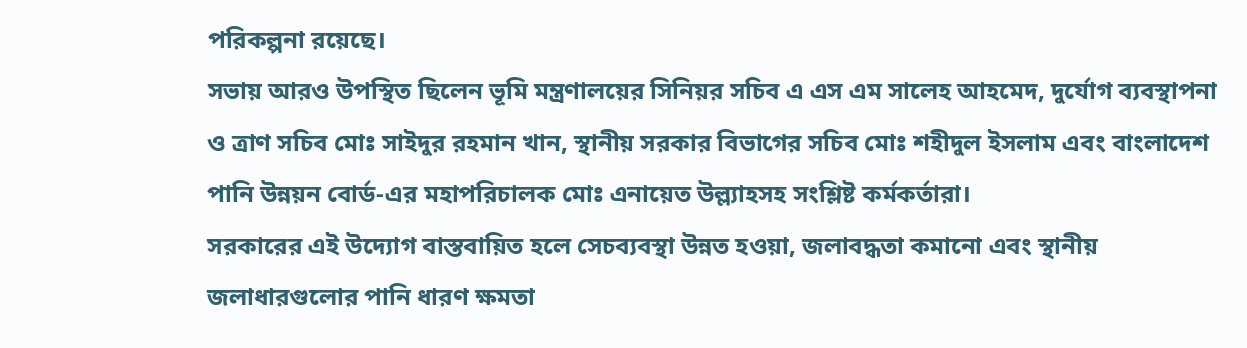পরিকল্পনা রয়েছে।
সভায় আরও উপস্থিত ছিলেন ভূমি মন্ত্রণালয়ের সিনিয়র সচিব এ এস এম সালেহ আহমেদ, দুর্যোগ ব্যবস্থাপনা ও ত্রাণ সচিব মোঃ সাইদুর রহমান খান, স্থানীয় সরকার বিভাগের সচিব মোঃ শহীদুল ইসলাম এবং বাংলাদেশ পানি উন্নয়ন বোর্ড-এর মহাপরিচালক মোঃ এনায়েত উল্ল্যাহসহ সংশ্লিষ্ট কর্মকর্তারা।
সরকারের এই উদ্যোগ বাস্তবায়িত হলে সেচব্যবস্থা উন্নত হওয়া, জলাবদ্ধতা কমানো এবং স্থানীয় জলাধারগুলোর পানি ধারণ ক্ষমতা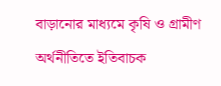বাড়ানোর মাধ্যমে কৃষি ও গ্রামীণ অর্থনীতিতে ইতিবাচক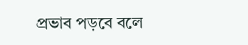প্রভাব পড়বে বলে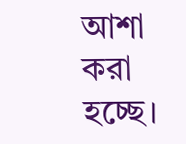আশা করা হচ্ছে।